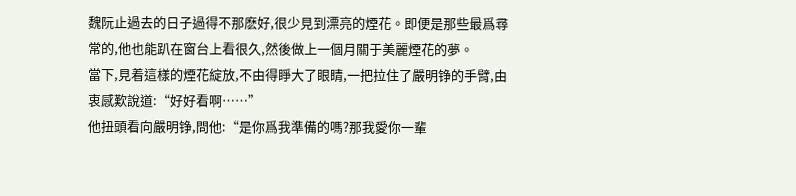魏阮止過去的日子過得不那麽好,很少見到漂亮的煙花。即便是那些最爲尋常的,他也能趴在窗台上看很久,然後做上一個月關于美麗煙花的夢。
當下,見着這樣的煙花綻放,不由得睜大了眼睛,一把拉住了嚴明铮的手臂,由衷感歎說道:“好好看啊……”
他扭頭看向嚴明铮,問他:“是你爲我準備的嗎?那我愛你一輩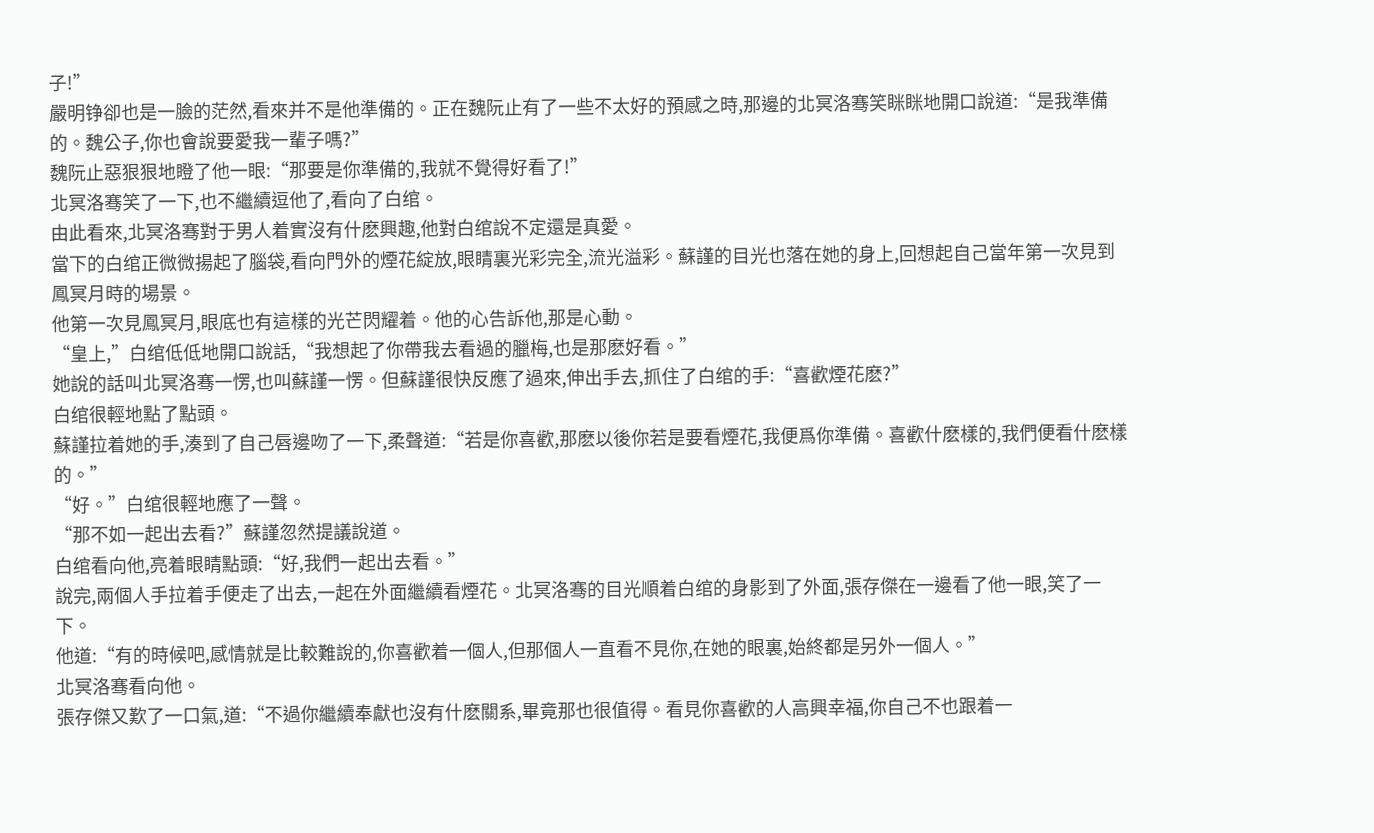子!”
嚴明铮卻也是一臉的茫然,看來并不是他準備的。正在魏阮止有了一些不太好的預感之時,那邊的北冥洛骞笑眯眯地開口說道:“是我準備的。魏公子,你也會說要愛我一輩子嗎?”
魏阮止惡狠狠地瞪了他一眼:“那要是你準備的,我就不覺得好看了!”
北冥洛骞笑了一下,也不繼續逗他了,看向了白绾。
由此看來,北冥洛骞對于男人着實沒有什麽興趣,他對白绾說不定還是真愛。
當下的白绾正微微揚起了腦袋,看向門外的煙花綻放,眼睛裏光彩完全,流光溢彩。蘇謹的目光也落在她的身上,回想起自己當年第一次見到鳳冥月時的場景。
他第一次見鳳冥月,眼底也有這樣的光芒閃耀着。他的心告訴他,那是心動。
“皇上,”白绾低低地開口說話,“我想起了你帶我去看過的臘梅,也是那麽好看。”
她說的話叫北冥洛骞一愣,也叫蘇謹一愣。但蘇謹很快反應了過來,伸出手去,抓住了白绾的手:“喜歡煙花麽?”
白绾很輕地點了點頭。
蘇謹拉着她的手,湊到了自己唇邊吻了一下,柔聲道:“若是你喜歡,那麽以後你若是要看煙花,我便爲你準備。喜歡什麽樣的,我們便看什麽樣的。”
“好。”白绾很輕地應了一聲。
“那不如一起出去看?”蘇謹忽然提議說道。
白绾看向他,亮着眼睛點頭:“好,我們一起出去看。”
說完,兩個人手拉着手便走了出去,一起在外面繼續看煙花。北冥洛骞的目光順着白绾的身影到了外面,張存傑在一邊看了他一眼,笑了一下。
他道:“有的時候吧,感情就是比較難說的,你喜歡着一個人,但那個人一直看不見你,在她的眼裏,始終都是另外一個人。”
北冥洛骞看向他。
張存傑又歎了一口氣,道:“不過你繼續奉獻也沒有什麽關系,畢竟那也很值得。看見你喜歡的人高興幸福,你自己不也跟着一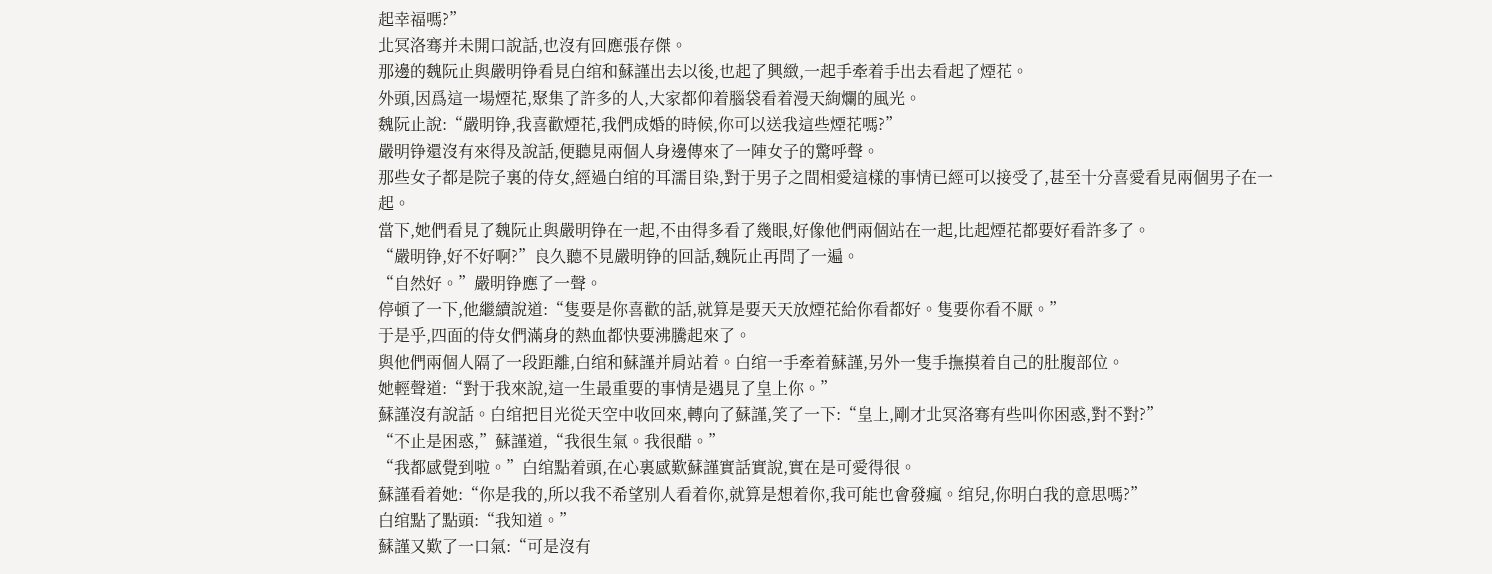起幸福嗎?”
北冥洛骞并未開口說話,也沒有回應張存傑。
那邊的魏阮止與嚴明铮看見白绾和蘇謹出去以後,也起了興緻,一起手牽着手出去看起了煙花。
外頭,因爲這一場煙花,聚集了許多的人,大家都仰着腦袋看着漫天絢爛的風光。
魏阮止說:“嚴明铮,我喜歡煙花,我們成婚的時候,你可以送我這些煙花嗎?”
嚴明铮還沒有來得及說話,便聽見兩個人身邊傳來了一陣女子的驚呼聲。
那些女子都是院子裏的侍女,經過白绾的耳濡目染,對于男子之間相愛這樣的事情已經可以接受了,甚至十分喜愛看見兩個男子在一起。
當下,她們看見了魏阮止與嚴明铮在一起,不由得多看了幾眼,好像他們兩個站在一起,比起煙花都要好看許多了。
“嚴明铮,好不好啊?”良久聽不見嚴明铮的回話,魏阮止再問了一遍。
“自然好。”嚴明铮應了一聲。
停頓了一下,他繼續說道:“隻要是你喜歡的話,就算是要天天放煙花給你看都好。隻要你看不厭。”
于是乎,四面的侍女們滿身的熱血都快要沸騰起來了。
與他們兩個人隔了一段距離,白绾和蘇謹并肩站着。白绾一手牽着蘇謹,另外一隻手撫摸着自己的肚腹部位。
她輕聲道:“對于我來說,這一生最重要的事情是遇見了皇上你。”
蘇謹沒有說話。白绾把目光從天空中收回來,轉向了蘇謹,笑了一下:“皇上,剛才北冥洛骞有些叫你困惑,對不對?”
“不止是困惑,”蘇謹道,“我很生氣。我很醋。”
“我都感覺到啦。”白绾點着頭,在心裏感歎蘇謹實話實說,實在是可愛得很。
蘇謹看着她:“你是我的,所以我不希望别人看着你,就算是想着你,我可能也會發瘋。绾兒,你明白我的意思嗎?”
白绾點了點頭:“我知道。”
蘇謹又歎了一口氣:“可是沒有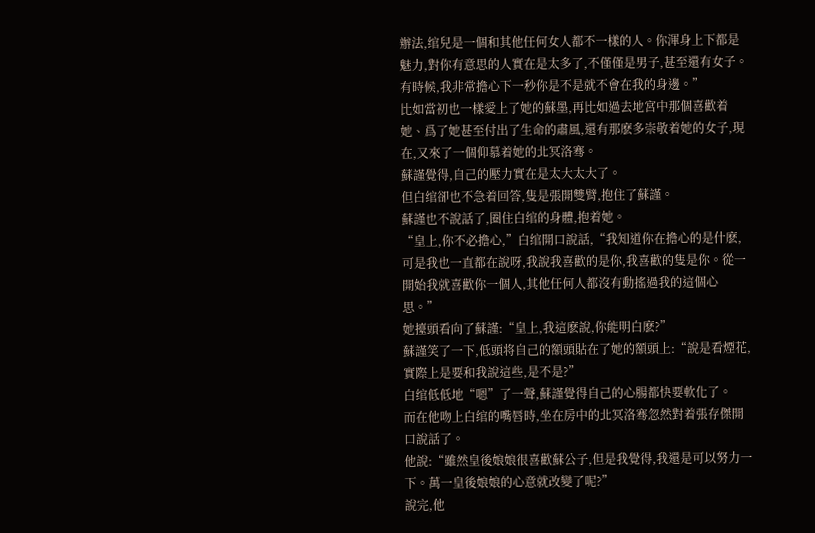辦法,绾兒是一個和其他任何女人都不一樣的人。你渾身上下都是魅力,對你有意思的人實在是太多了,不僅僅是男子,甚至還有女子。有時候,我非常擔心下一秒你是不是就不會在我的身邊。”
比如當初也一樣愛上了她的蘇墨,再比如過去地宮中那個喜歡着她、爲了她甚至付出了生命的肅風,還有那麽多崇敬着她的女子,現在,又來了一個仰慕着她的北冥洛骞。
蘇謹覺得,自己的壓力實在是太大太大了。
但白绾卻也不急着回答,隻是張開雙臂,抱住了蘇謹。
蘇謹也不說話了,圈住白绾的身體,抱着她。
“皇上,你不必擔心,”白绾開口說話,“我知道你在擔心的是什麽,可是我也一直都在說呀,我說我喜歡的是你,我喜歡的隻是你。從一開始我就喜歡你一個人,其他任何人都沒有動搖過我的這個心思。”
她擡頭看向了蘇謹:“皇上,我這麽說,你能明白麽?”
蘇謹笑了一下,低頭将自己的額頭貼在了她的額頭上:“說是看煙花,實際上是要和我說這些,是不是?”
白绾低低地“嗯”了一聲,蘇謹覺得自己的心腸都快要軟化了。
而在他吻上白绾的嘴唇時,坐在房中的北冥洛骞忽然對着張存傑開口說話了。
他說:“雖然皇後娘娘很喜歡蘇公子,但是我覺得,我還是可以努力一下。萬一皇後娘娘的心意就改變了呢?”
說完,他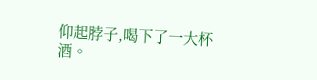仰起脖子,喝下了一大杯酒。